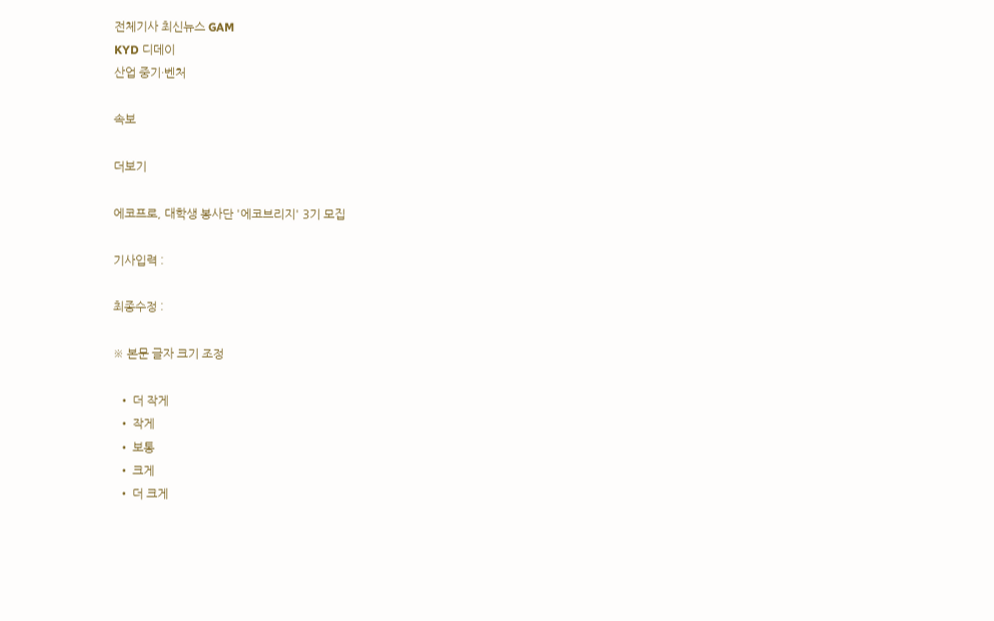전체기사 최신뉴스 GAM
KYD 디데이
산업 중기·벤처

속보

더보기

에코프로, 대학생 봉사단 '에코브리지' 3기 모집

기사입력 :

최종수정 :

※ 본문 글자 크기 조정

  • 더 작게
  • 작게
  • 보통
  • 크게
  • 더 크게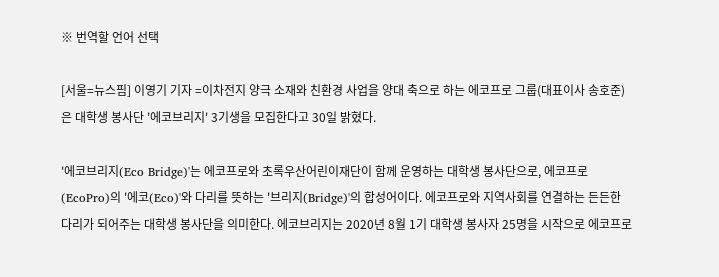※ 번역할 언어 선택

[서울=뉴스핌] 이영기 기자 =이차전지 양극 소재와 친환경 사업을 양대 축으로 하는 에코프로 그룹(대표이사 송호준)은 대학생 봉사단 '에코브리지' 3기생을 모집한다고 30일 밝혔다.

'에코브리지(Eco Bridge)'는 에코프로와 초록우산어린이재단이 함께 운영하는 대학생 봉사단으로, 에코프로(EcoPro)의 '에코(Eco)'와 다리를 뜻하는 '브리지(Bridge)'의 합성어이다. 에코프로와 지역사회를 연결하는 든든한 다리가 되어주는 대학생 봉사단을 의미한다. 에코브리지는 2020년 8월 1기 대학생 봉사자 25명을 시작으로 에코프로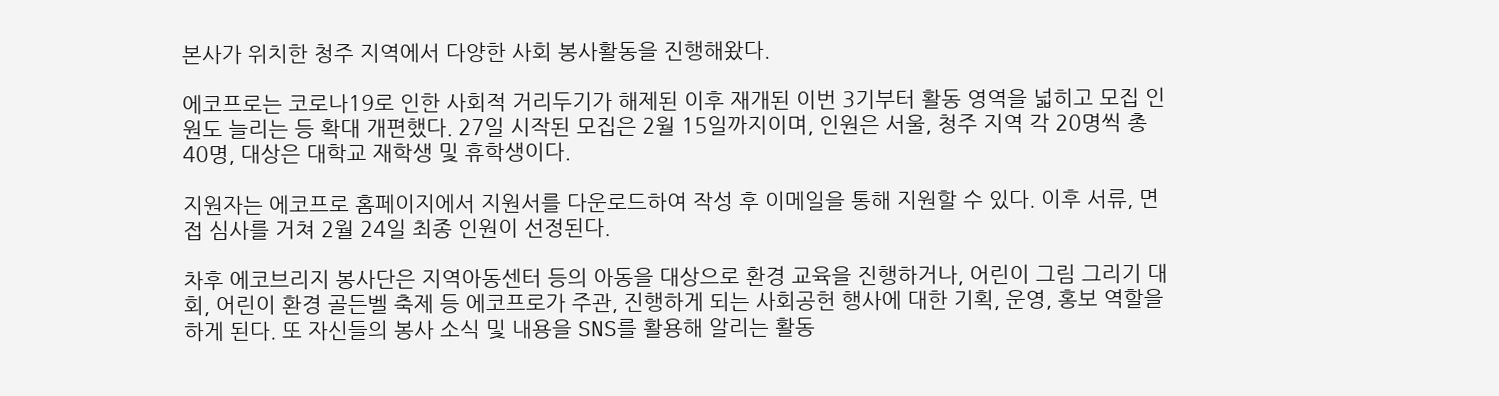본사가 위치한 청주 지역에서 다양한 사회 봉사활동을 진행해왔다.

에코프로는 코로나19로 인한 사회적 거리두기가 해제된 이후 재개된 이번 3기부터 활동 영역을 넓히고 모집 인원도 늘리는 등 확대 개편했다. 27일 시작된 모집은 2월 15일까지이며, 인원은 서울, 청주 지역 각 20명씩 총 40명, 대상은 대학교 재학생 및 휴학생이다.

지원자는 에코프로 홈페이지에서 지원서를 다운로드하여 작성 후 이메일을 통해 지원할 수 있다. 이후 서류, 면접 심사를 거쳐 2월 24일 최종 인원이 선정된다.

차후 에코브리지 봉사단은 지역아동센터 등의 아동을 대상으로 환경 교육을 진행하거나, 어린이 그림 그리기 대회, 어린이 환경 골든벨 축제 등 에코프로가 주관, 진행하게 되는 사회공헌 행사에 대한 기획, 운영, 홍보 역할을 하게 된다. 또 자신들의 봉사 소식 및 내용을 SNS를 활용해 알리는 활동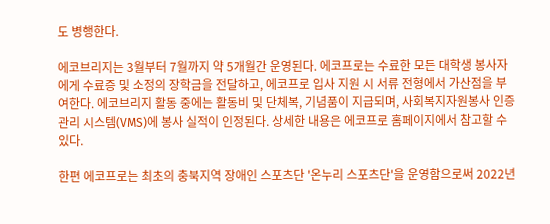도 병행한다.

에코브리지는 3월부터 7월까지 약 5개월간 운영된다. 에코프로는 수료한 모든 대학생 봉사자에게 수료증 및 소정의 장학금을 전달하고, 에코프로 입사 지원 시 서류 전형에서 가산점을 부여한다. 에코브리지 활동 중에는 활동비 및 단체복, 기념품이 지급되며, 사회복지자원봉사 인증관리 시스템(VMS)에 봉사 실적이 인정된다. 상세한 내용은 에코프로 홈페이지에서 참고할 수 있다.

한편 에코프로는 최초의 충북지역 장애인 스포츠단 '온누리 스포츠단'을 운영함으로써 2022년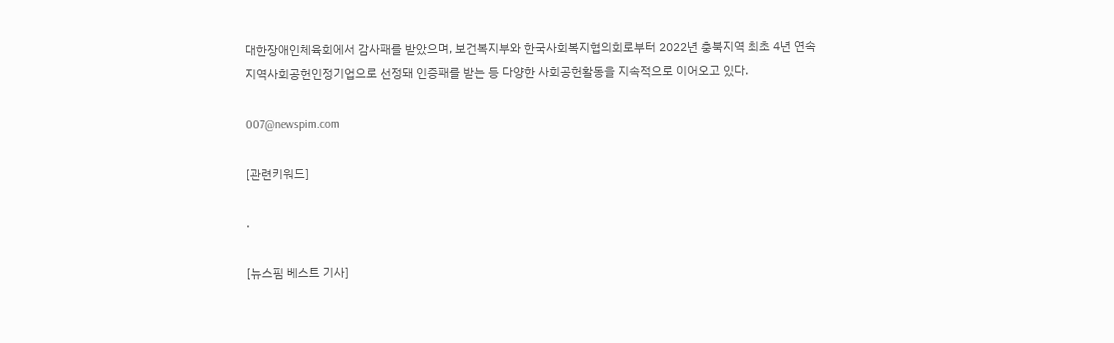대한장애인체육회에서 감사패를 받았으며, 보건복지부와 한국사회복지협의회로부터 2022년 충북지역 최초 4년 연속 지역사회공헌인정기업으로 선정돼 인증패를 받는 등 다양한 사회공헌활동을 지속적으로 이어오고 있다.

007@newspim.com

[관련키워드]

.

[뉴스핌 베스트 기사]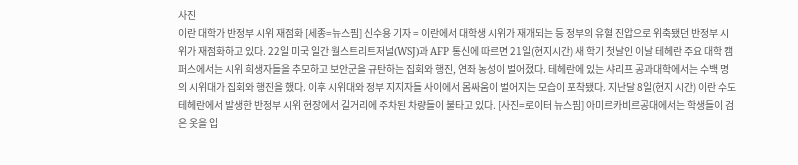사진
이란 대학가 반정부 시위 재점화 [세종=뉴스핌] 신수용 기자 = 이란에서 대학생 시위가 재개되는 등 정부의 유혈 진압으로 위축됐던 반정부 시위가 재점화하고 있다. 22일 미국 일간 월스트리트저널(WSJ)과 AFP 통신에 따르면 21일(현지시간) 새 학기 첫날인 이날 테헤란 주요 대학 캠퍼스에서는 시위 희생자들을 추모하고 보안군을 규탄하는 집회와 행진, 연좌 농성이 벌어졌다. 테헤란에 있는 샤리프 공과대학에서는 수백 명의 시위대가 집회와 행진을 했다. 이후 시위대와 정부 지지자들 사이에서 몸싸움이 벌어지는 모습이 포착됐다. 지난달 8일(현지 시간) 이란 수도 테헤란에서 발생한 반정부 시위 현장에서 길거리에 주차된 차량들이 불타고 있다. [사진=로이터 뉴스핌] 아미르카비르공대에서는 학생들이 검은 옷을 입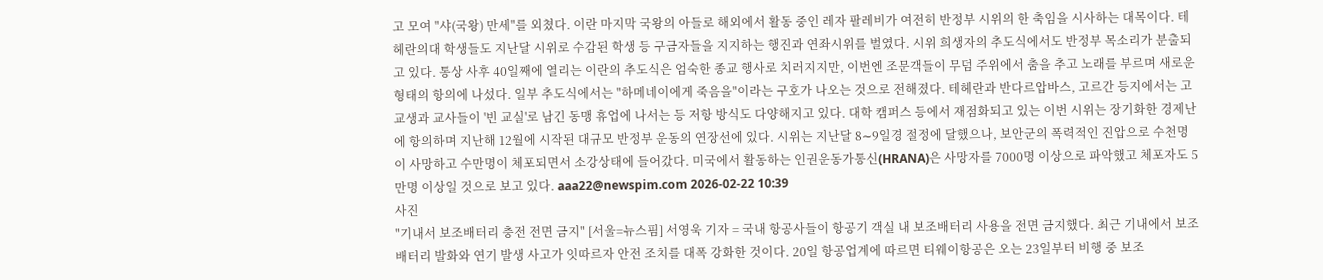고 모여 "샤(국왕) 만세"를 외쳤다. 이란 마지막 국왕의 아들로 해외에서 활동 중인 레자 팔레비가 여전히 반정부 시위의 한 축임을 시사하는 대목이다. 테헤란의대 학생들도 지난달 시위로 수감된 학생 등 구금자들을 지지하는 행진과 연좌시위를 벌였다. 시위 희생자의 추도식에서도 반정부 목소리가 분출되고 있다. 통상 사후 40일째에 열리는 이란의 추도식은 엄숙한 종교 행사로 치러지지만, 이번엔 조문객들이 무덤 주위에서 춤을 추고 노래를 부르며 새로운 형태의 항의에 나섰다. 일부 추도식에서는 "하메네이에게 죽음을"이라는 구호가 나오는 것으로 전해졌다. 테헤란과 반다르압바스, 고르간 등지에서는 고교생과 교사들이 '빈 교실'로 남긴 동맹 휴업에 나서는 등 저항 방식도 다양해지고 있다. 대학 캠퍼스 등에서 재점화되고 있는 이번 시위는 장기화한 경제난에 항의하며 지난해 12월에 시작된 대규모 반정부 운동의 연장선에 있다. 시위는 지난달 8∼9일경 절정에 달했으나, 보안군의 폭력적인 진압으로 수천명이 사망하고 수만명이 체포되면서 소강상태에 들어갔다. 미국에서 활동하는 인권운동가통신(HRANA)은 사망자를 7000명 이상으로 파악했고 체포자도 5만명 이상일 것으로 보고 있다. aaa22@newspim.com 2026-02-22 10:39
사진
"기내서 보조배터리 충전 전면 금지" [서울=뉴스핌] 서영욱 기자 = 국내 항공사들이 항공기 객실 내 보조배터리 사용을 전면 금지했다. 최근 기내에서 보조배터리 발화와 연기 발생 사고가 잇따르자 안전 조치를 대폭 강화한 것이다. 20일 항공업계에 따르면 티웨이항공은 오는 23일부터 비행 중 보조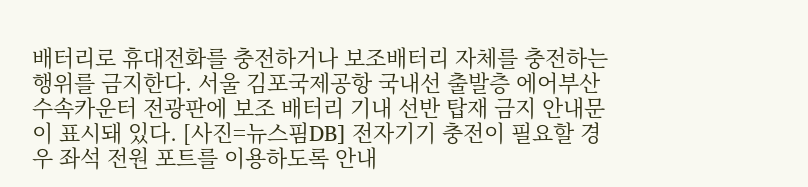배터리로 휴대전화를 충전하거나 보조배터리 자체를 충전하는 행위를 금지한다. 서울 김포국제공항 국내선 출발층 에어부산 수속카운터 전광판에 보조 배터리 기내 선반 탑재 금지 안내문이 표시돼 있다. [사진=뉴스핌DB] 전자기기 충전이 필요할 경우 좌석 전원 포트를 이용하도록 안내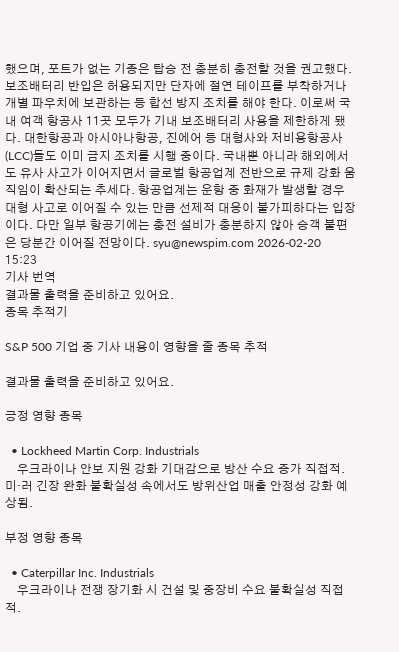했으며, 포트가 없는 기종은 탑승 전 충분히 충전할 것을 권고했다. 보조배터리 반입은 허용되지만 단자에 절연 테이프를 부착하거나 개별 파우치에 보관하는 등 합선 방지 조치를 해야 한다. 이로써 국내 여객 항공사 11곳 모두가 기내 보조배터리 사용을 제한하게 됐다. 대한항공과 아시아나항공, 진에어 등 대형사와 저비용항공사(LCC)들도 이미 금지 조치를 시행 중이다. 국내뿐 아니라 해외에서도 유사 사고가 이어지면서 글로벌 항공업계 전반으로 규제 강화 움직임이 확산되는 추세다. 항공업계는 운항 중 화재가 발생할 경우 대형 사고로 이어질 수 있는 만큼 선제적 대응이 불가피하다는 입장이다. 다만 일부 항공기에는 충전 설비가 충분하지 않아 승객 불편은 당분간 이어질 전망이다. syu@newspim.com 2026-02-20 15:23
기사 번역
결과물 출력을 준비하고 있어요.
종목 추적기

S&P 500 기업 중 기사 내용이 영향을 줄 종목 추적

결과물 출력을 준비하고 있어요.

긍정 영향 종목

  • Lockheed Martin Corp. Industrials
    우크라이나 안보 지원 강화 기대감으로 방산 수요 증가 직접적. 미·러 긴장 완화 불확실성 속에서도 방위산업 매출 안정성 강화 예상됨.

부정 영향 종목

  • Caterpillar Inc. Industrials
    우크라이나 전쟁 장기화 시 건설 및 중장비 수요 불확실성 직접적.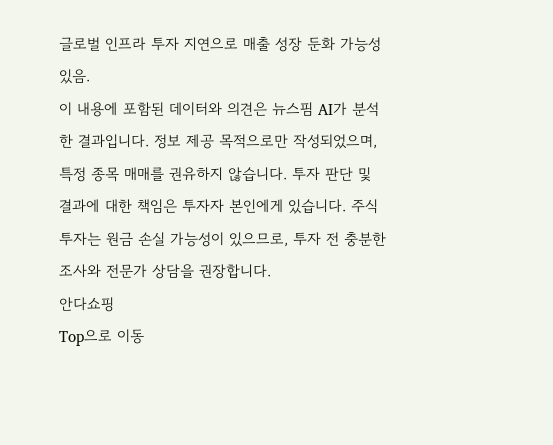글로벌 인프라 투자 지연으로 매출 성장 둔화 가능성 있음.
이 내용에 포함된 데이터와 의견은 뉴스핌 AI가 분석한 결과입니다. 정보 제공 목적으로만 작성되었으며, 특정 종목 매매를 권유하지 않습니다. 투자 판단 및 결과에 대한 책임은 투자자 본인에게 있습니다. 주식 투자는 원금 손실 가능성이 있으므로, 투자 전 충분한 조사와 전문가 상담을 권장합니다.
안다쇼핑
Top으로 이동